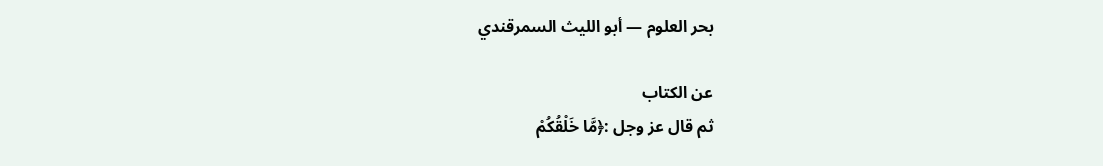بحر العلوم — أبو الليث السمرقندي

عن الكتاب
ثم قال عز وجل :﴿مَّا خَلْقُكُمْ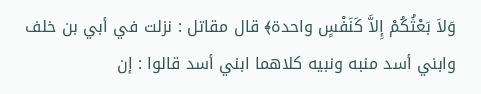وَلاَ بَعْثُكُمْ إِلاَّ كَنَفْسٍ واحدة﴾ قال مقاتل : نزلت في أبي بن خلف وابني أسد منبه ونبيه كلاهما ابني أسد قالوا : إن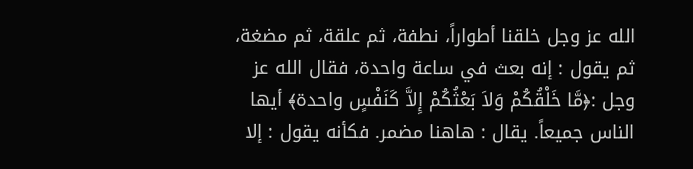الله عز وجل خلقنا أطواراً، نطفة، ثم علقة، ثم مضغة، ثم يقول : إنه بعث في ساعة واحدة، فقال الله عز وجل :﴿مَّا خَلْقُكُمْ وَلاَ بَعْثُكُمْ إِلاَّ كَنَفْسٍ واحدة﴾ أيها الناس جميعاً. يقال : هاهنا مضمر. فكأنه يقول : إلا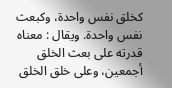كخلق نفس واحدة، وكبعث نفس واحدة. ويقال : معناه قدرته على بعث الخلق أجمعين، وعلى خلق الخلق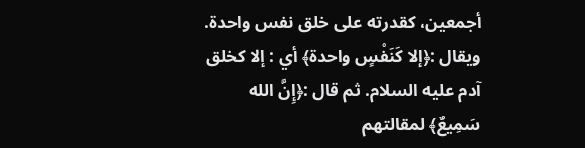أجمعين، كقدرته على خلق نفس واحدة. ويقال :﴿إلا كَنَفْسٍ واحدة﴾ أي : إلا كخلق آدم عليه السلام. ثم قال :﴿إِنَّ الله سَمِيعٌ﴾ لمقالتهم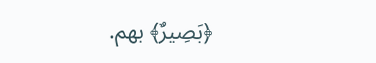﴿بَصِيرٌ﴾ بهم.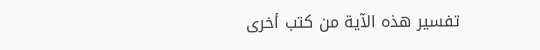تفسير هذه الآية من كتب أخرى